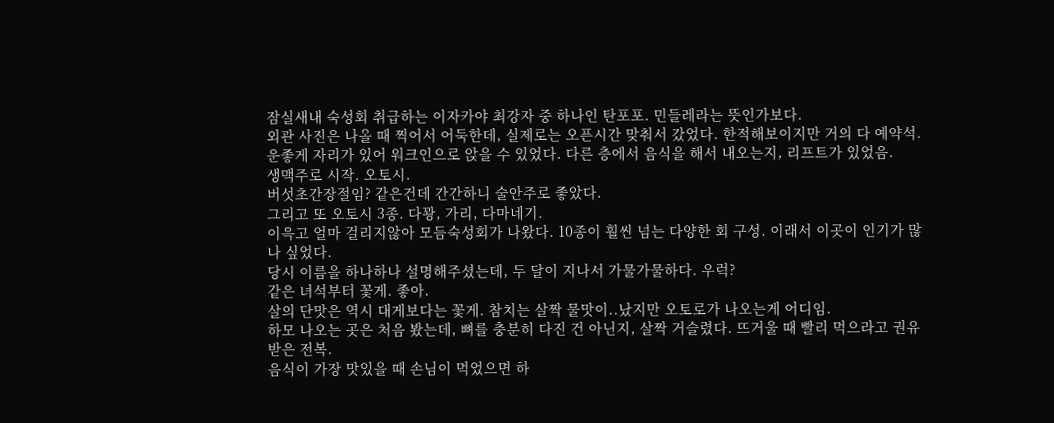잠실새내 숙성회 취급하는 이자카야 최강자 중 하나인 탄포포. 민들레라는 뜻인가보다.
외관 사진은 나올 때 찍어서 어둑한데, 실제로는 오픈시간 맞춰서 갔었다. 한적해보이지만 거의 다 예약석.
운좋게 자리가 있어 워크인으로 앉을 수 있었다. 다른 층에서 음식을 해서 내오는지, 리프트가 있었음.
생맥주로 시작. 오토시.
버섯초간장절임? 같은건데 간간하니 술안주로 좋았다.
그리고 또 오토시 3종. 다꽝, 가리, 다마네기.
이윽고 얼마 걸리지않아 모듬숙성회가 나왔다. 10종이 훨씬 넘는 다양한 회 구성. 이래서 이곳이 인기가 많나 싶었다.
당시 이름을 하나하나 설명해주셨는데, 두 달이 지나서 가물가물하다. 우럭?
같은 녀석부터 꽃게. 좋아.
살의 단맛은 역시 대게보다는 꽃게. 참치는 살짝 물맛이..났지만 오토로가 나오는게 어디임.
하모 나오는 곳은 처음 봤는데, 뼈를 충분히 다진 건 아닌지, 살짝 거슬렸다. 뜨거울 때 빨리 먹으라고 권유받은 전복.
음식이 가장 맛있을 때 손님이 먹었으면 하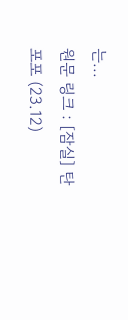는...
원문 링크 : [잠실] 탄포포 (23.12)